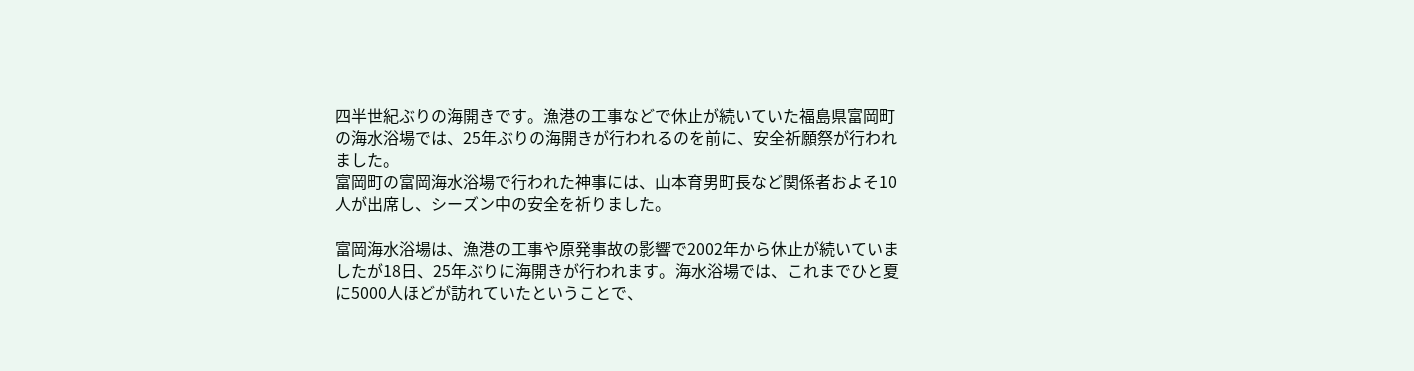四半世紀ぶりの海開きです。漁港の工事などで休止が続いていた福島県富岡町の海水浴場では、25年ぶりの海開きが行われるのを前に、安全祈願祭が行われました。
富岡町の富岡海水浴場で行われた神事には、山本育男町長など関係者およそ10人が出席し、シーズン中の安全を祈りました。

富岡海水浴場は、漁港の工事や原発事故の影響で2002年から休止が続いていましたが18日、25年ぶりに海開きが行われます。海水浴場では、これまでひと夏に5000人ほどが訪れていたということで、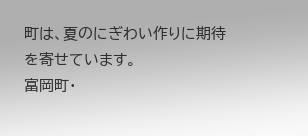町は、夏のにぎわい作りに期待を寄せています。
富岡町・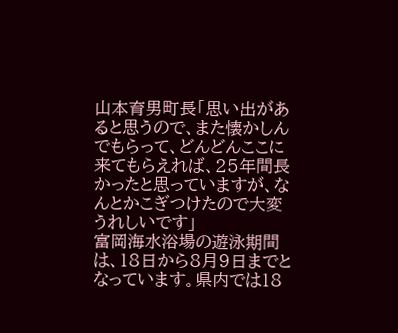山本育男町長「思い出があると思うので、また懐かしんでもらって、どんどんここに来てもらえれば、25年間長かったと思っていますが、なんとかこぎつけたので大変うれしいです」
富岡海水浴場の遊泳期間は、18日から8月9日までとなっています。県内では18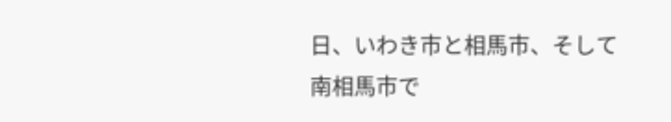日、いわき市と相馬市、そして南相馬市で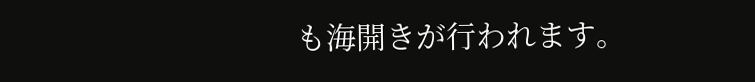も海開きが行われます。